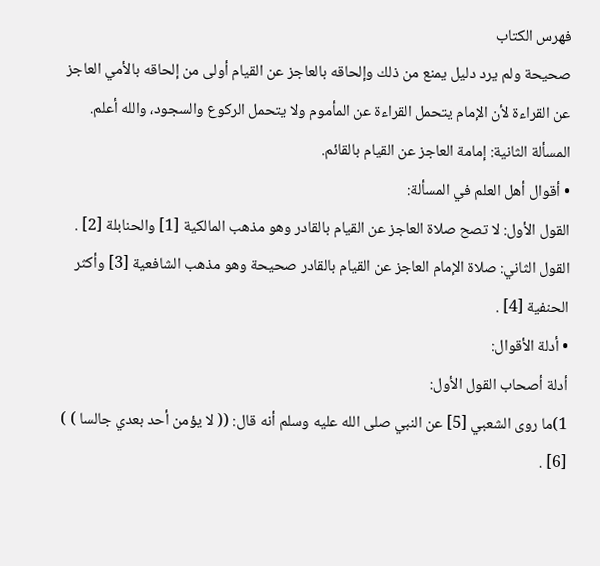فهرس الكتاب
صحيحة ولم يرد دليل يمنع من ذلك وإلحاقه بالعاجز عن القيام أولى من إلحاقه بالأمي العاجز عن القراءة لأن الإمام يتحمل القراءة عن المأموم ولا يتحمل الركوع والسجود، والله أعلم.
المسألة الثانية: إمامة العاجز عن القيام بالقائم.
• أقوال أهل العلم في المسألة:
القول الأول: لا تصح صلاة العاجز عن القيام بالقادر وهو مذهب المالكية [1] والحنابلة [2] .
القول الثاني: صلاة الإمام العاجز عن القيام بالقادر صحيحة وهو مذهب الشافعية [3] وأكثر الحنفية [4] .
• أدلة الأقوال:
أدلة أصحاب القول الأول:
1)ما روى الشعبي [5] عن النبي صلى الله عليه وسلم أنه قال: (( لا يؤمن أحد بعدي جالسا ) ) [6] .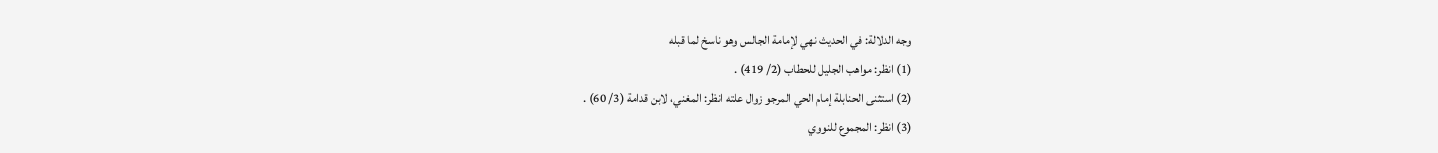وجه الدلالة: في الحديث نهي لإمامة الجالس وهو ناسخ لما قبله
(1) انظر: مواهب الجليل للحطاب (2/ 419) .
(2) استثنى الحنابلة إمام الحي المرجو زوال علته انظر: المغني، لابن قدامة (3/ 60) .
(3) انظر: المجموع للنووي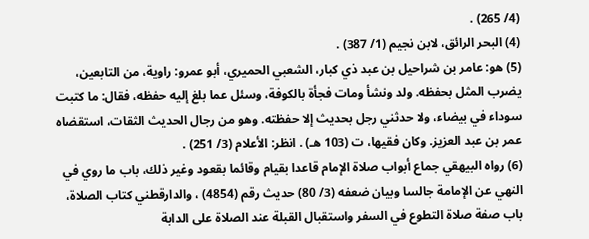(4/ 265) .
(4) البحر الرائق، لابن نجيم (1/ 387) .
(5) هو: عامر بن شراحيل بن عبد ذي كبار، الشعبي الحميري، أبو عمرو: راوية، من التابعين، يضرب المثل بحفظه. ولد ونشأ ومات فجأة بالكوفة، وسئل عما بلغ إليه حفظه، فقال: ما كتبت سوداء في بيضاء، ولا حدثني رجل بحديث إلا حفظته. وهو من رجال الحديث الثقات، استقضاه عمر بن عبد العزيز. وكان فقيها، ت (103 هـ) . انظر: الأعلام (3/ 251) .
(6) رواه البيهقي جماع أبواب صلاة الإمام قاعدا بقيام وقائما بقعود وغير ذلك، باب ما روي في النهي عن الإمامة جالسا وبيان ضعفه (3/ 80) حديث رقم (4854) ، والدارقطني كتاب الصلاة، باب صفة صلاة التطوع في السفر واستقبال القبلة عند الصلاة على الدابة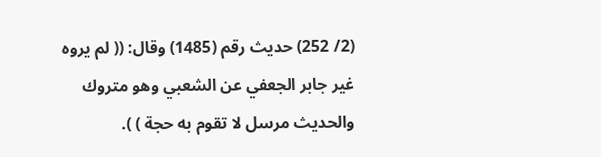(2/ 252) حديث رقم (1485) وقال: (( لم يروه غير جابر الجعفي عن الشعبي وهو متروك والحديث مرسل لا تقوم به حجة ) ).